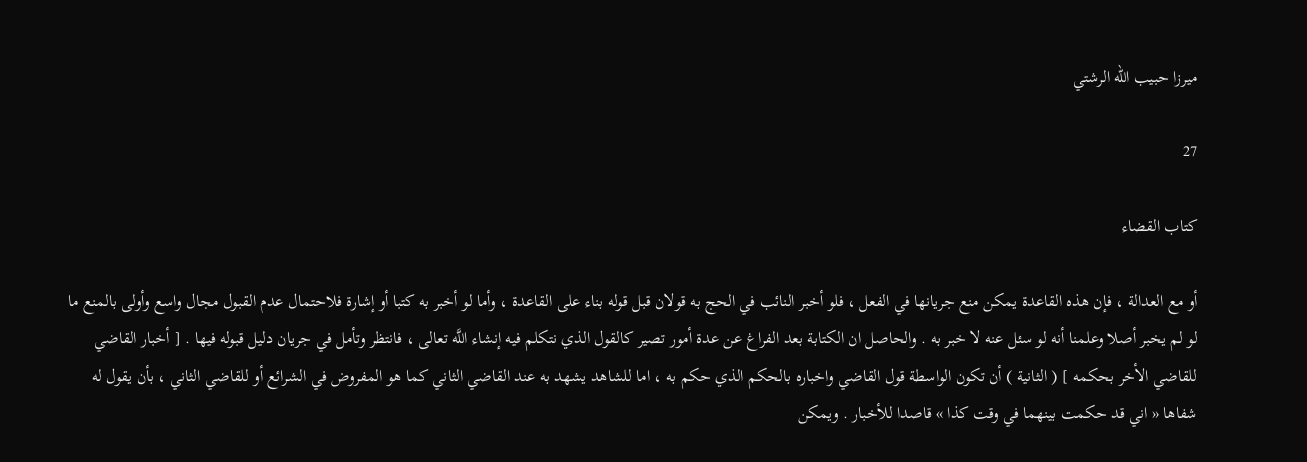ميرزا حبيب الله الرشتي

27

كتاب القضاء

أو مع العدالة ، فإن هذه القاعدة يمكن منع جريانها في الفعل ، فلو أخبر النائب في الحج به قولان قبل قوله بناء على القاعدة ، وأما لو أخبر به كتبا أو إشارة فلاحتمال عدم القبول مجال واسع وأولى بالمنع ما لو لم يخبر أصلا وعلمنا أنه لو سئل عنه لا خبر به . والحاصل ان الكتابة بعد الفراغ عن عدة أمور تصير كالقول الذي نتكلم فيه إنشاء اللَّه تعالى ، فانتظر وتأمل في جريان دليل قبوله فيها . [ أخبار القاضي للقاضي الأخر بحكمه ] ( الثانية ) أن تكون الواسطة قول القاضي واخباره بالحكم الذي حكم به ، اما للشاهد يشهد به عند القاضي الثاني كما هو المفروض في الشرائع أو للقاضي الثاني ، بأن يقول له شفاها « اني قد حكمت بينهما في وقت كذا » قاصدا للأخبار . ويمكن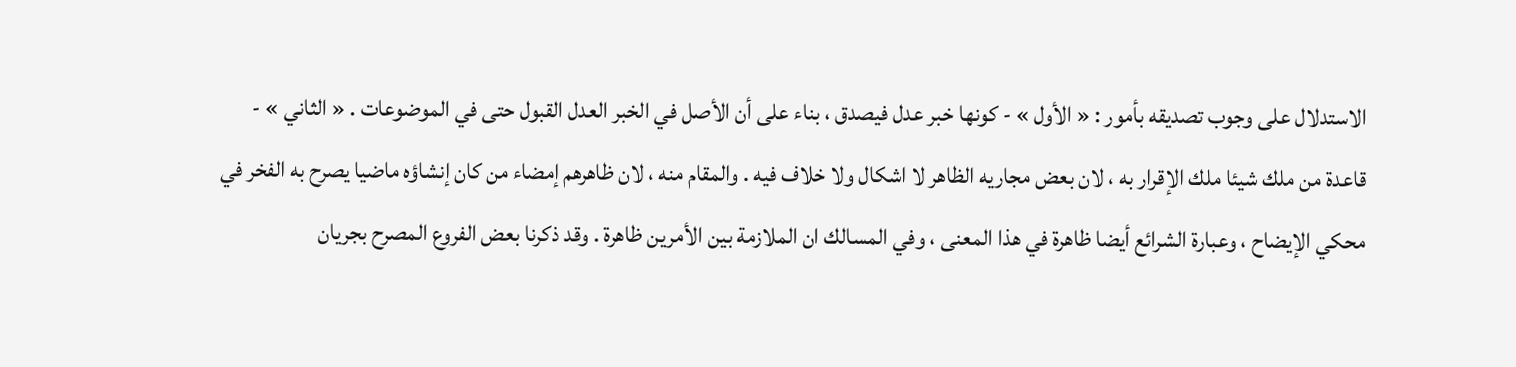الاستدلال على وجوب تصديقه بأمور : « الأول » - كونها خبر عدل فيصدق ، بناء على أن الأصل في الخبر العدل القبول حتى في الموضوعات . « الثاني » - قاعدة من ملك شيئا ملك الإقرار به ، لان بعض مجاريه الظاهر لا اشكال ولا خلاف فيه . والمقام منه ، لان ظاهرهم إمضاء من كان إنشاؤه ماضيا يصرح به الفخر في محكي الإيضاح ، وعبارة الشرائع أيضا ظاهرة في هذا المعنى ، وفي المسالك ان الملازمة بين الأمرين ظاهرة . وقد ذكرنا بعض الفروع المصرح بجريان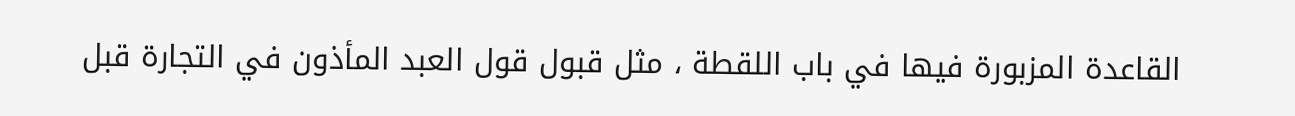القاعدة المزبورة فيها في باب اللقطة ، مثل قبول قول العبد المأذون في التجارة قبل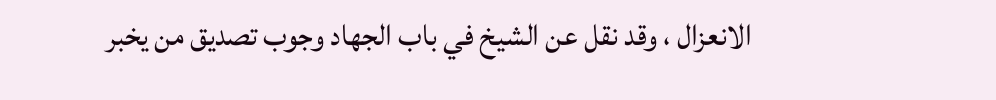الانعزال ، وقد نقل عن الشيخ في باب الجهاد وجوب تصديق من يخبر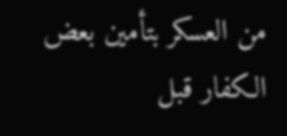من العسكر بتأمين بعض الكفار قبل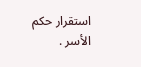استقرار حكم الأسر .